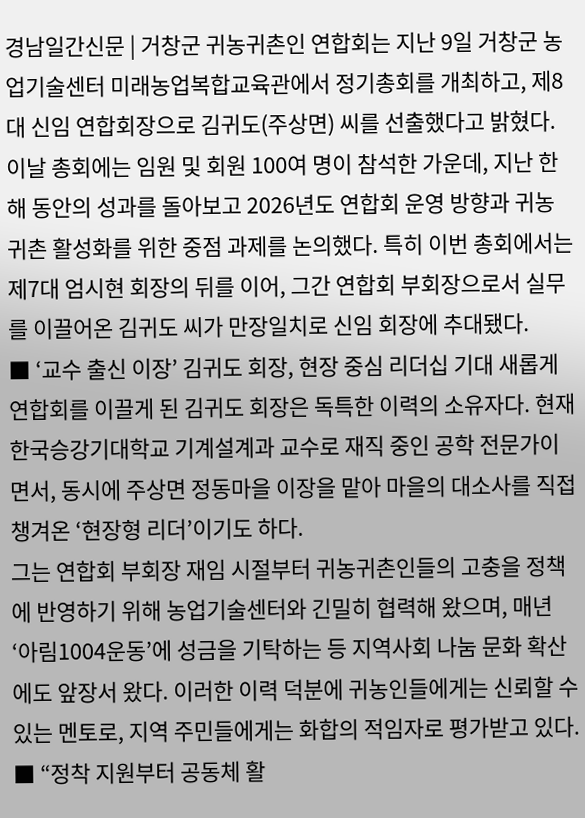경남일간신문 | 거창군 귀농귀촌인 연합회는 지난 9일 거창군 농업기술센터 미래농업복합교육관에서 정기총회를 개최하고, 제8대 신임 연합회장으로 김귀도(주상면) 씨를 선출했다고 밝혔다.
이날 총회에는 임원 및 회원 100여 명이 참석한 가운데, 지난 한 해 동안의 성과를 돌아보고 2026년도 연합회 운영 방향과 귀농귀촌 활성화를 위한 중점 과제를 논의했다. 특히 이번 총회에서는 제7대 엄시현 회장의 뒤를 이어, 그간 연합회 부회장으로서 실무를 이끌어온 김귀도 씨가 만장일치로 신임 회장에 추대됐다.
■ ‘교수 출신 이장’ 김귀도 회장, 현장 중심 리더십 기대 새롭게 연합회를 이끌게 된 김귀도 회장은 독특한 이력의 소유자다. 현재 한국승강기대학교 기계설계과 교수로 재직 중인 공학 전문가이면서, 동시에 주상면 정동마을 이장을 맡아 마을의 대소사를 직접 챙겨온 ‘현장형 리더’이기도 하다.
그는 연합회 부회장 재임 시절부터 귀농귀촌인들의 고충을 정책에 반영하기 위해 농업기술센터와 긴밀히 협력해 왔으며, 매년 ‘아림1004운동’에 성금을 기탁하는 등 지역사회 나눔 문화 확산에도 앞장서 왔다. 이러한 이력 덕분에 귀농인들에게는 신뢰할 수 있는 멘토로, 지역 주민들에게는 화합의 적임자로 평가받고 있다.
■ “정착 지원부터 공동체 활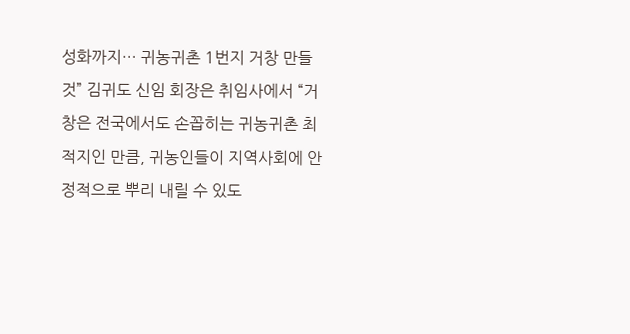성화까지… 귀농귀촌 1번지 거창 만들 것” 김귀도 신임 회장은 취임사에서 “거창은 전국에서도 손꼽히는 귀농귀촌 최적지인 만큼, 귀농인들이 지역사회에 안정적으로 뿌리 내릴 수 있도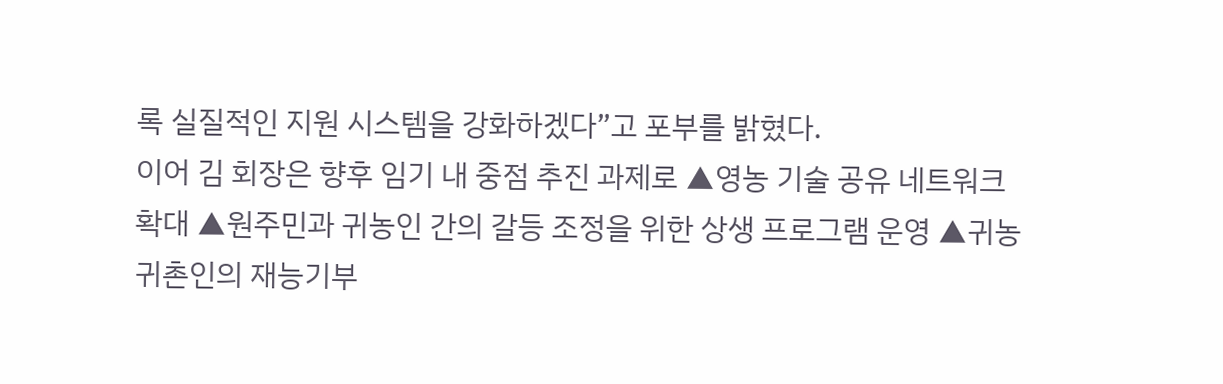록 실질적인 지원 시스템을 강화하겠다”고 포부를 밝혔다.
이어 김 회장은 향후 임기 내 중점 추진 과제로 ▲영농 기술 공유 네트워크 확대 ▲원주민과 귀농인 간의 갈등 조정을 위한 상생 프로그램 운영 ▲귀농귀촌인의 재능기부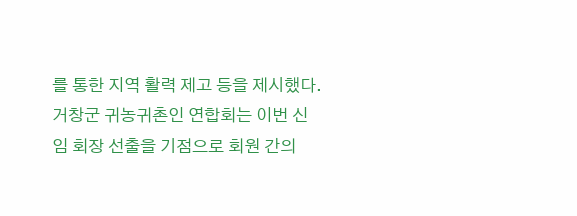를 통한 지역 활력 제고 등을 제시했다.
거창군 귀농귀촌인 연합회는 이번 신임 회장 선출을 기점으로 회원 간의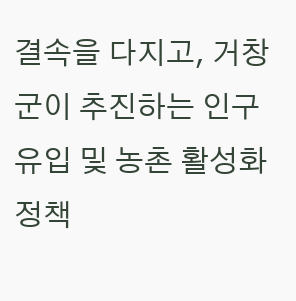결속을 다지고, 거창군이 추진하는 인구 유입 및 농촌 활성화 정책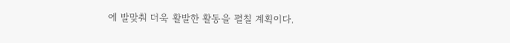에 발맞춰 더욱 활발한 활동을 펼칠 계획이다.